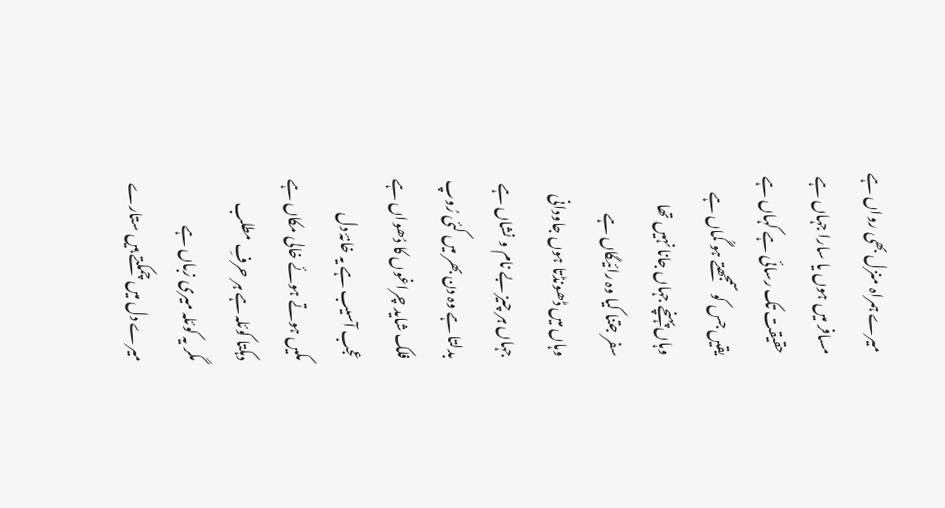میرے ہمراہ منزل بھی رواں ہے
مسافر میں ہوں یا سارا جہاں ہے
حقیقت تک رسائی ہے کہاں ہے
یقیں جس کو سمجھتے ہو گُماں ہے
وہاں پہنچے جہاں جانا نہیں تھا
سفر جتنا کیا وہ رائیگاں ہے
وہاں میں ڈھونڈتا ہوں جاودانی
جہاں ہر چیز بے نام و نشاں ہے
بدلتا ہے وہ دن بھر میں کئی رُوپ
فلک شاید چراغوں کا دُھواں ہے
عجب آسیب ہے یہ خانۂ دل
مکیں ہوتے ہوئے خالی مکاں ہے
دہکتا کوئلہ ہے ہر حرفِ مطلب
مگر یہ کوئلہ میری زباں ہے
میرے دل میں چمکتے ہیں ستارے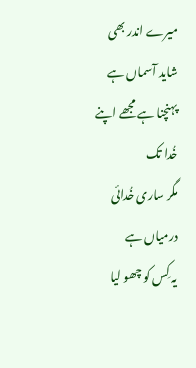میرے اندر بھی شاید آسماں ہے
پہنچنا ہے مجھے اپنے خُدا تک
مگر ساری خُدائی درمیاں ہے
یہ کِس کو چھو لیا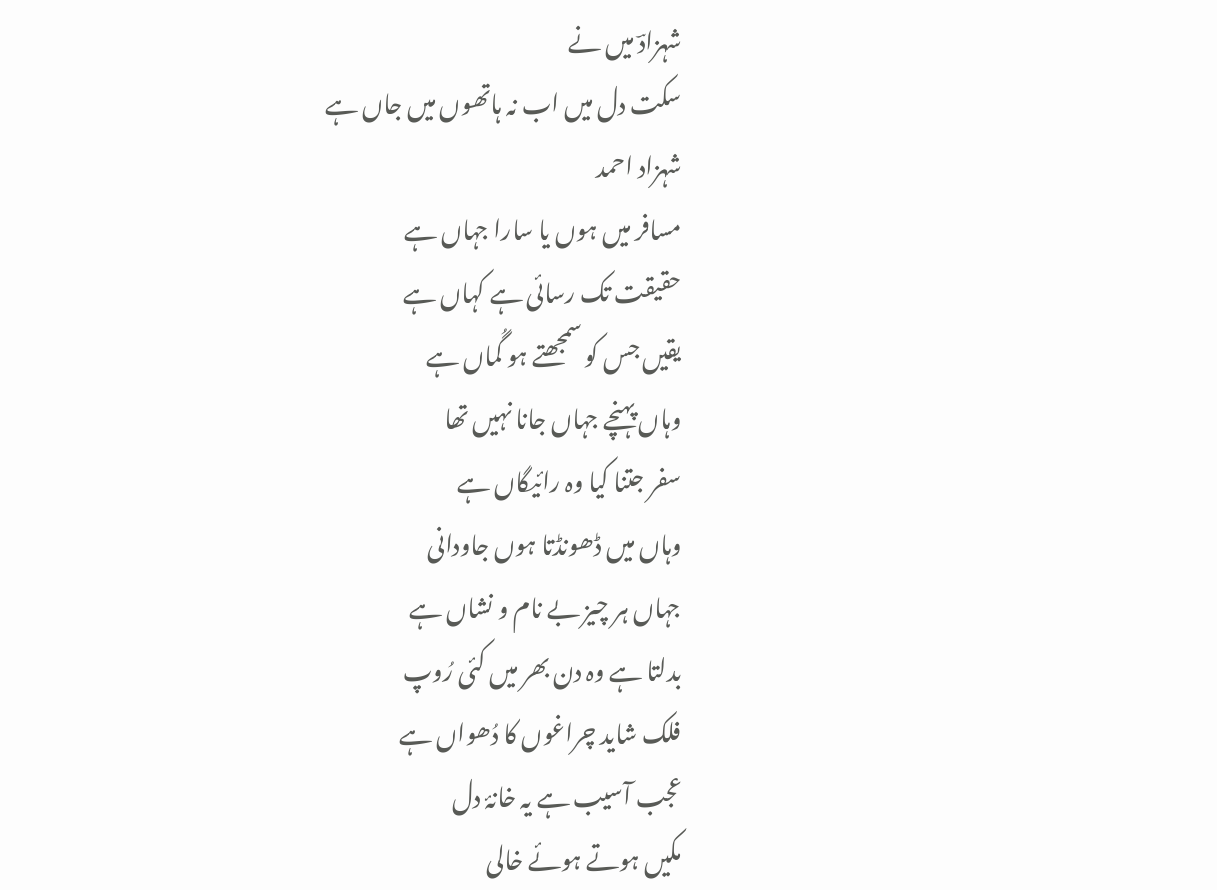شہزادؔ میں نے
سکت دل میں اب نہ ہاتھوں میں جاں ہے
شہزاد احمد
مسافر میں ہوں یا سارا جہاں ہے
حقیقت تک رسائی ہے کہاں ہے
یقیں جس کو سمجھتے ہو گُماں ہے
وہاں پہنچے جہاں جانا نہیں تھا
سفر جتنا کیا وہ رائیگاں ہے
وہاں میں ڈھونڈتا ہوں جاودانی
جہاں ہر چیز بے نام و نشاں ہے
بدلتا ہے وہ دن بھر میں کئی رُوپ
فلک شاید چراغوں کا دُھواں ہے
عجب آسیب ہے یہ خانۂ دل
مکیں ہوتے ہوئے خالی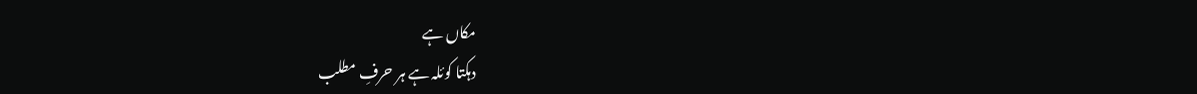مکاں ہے
دہکتا کوئلہ ہے ہر حرفِ مطلب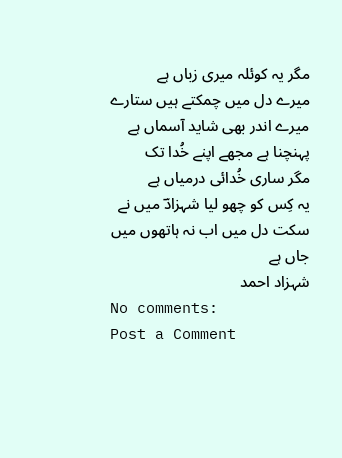مگر یہ کوئلہ میری زباں ہے
میرے دل میں چمکتے ہیں ستارے
میرے اندر بھی شاید آسماں ہے
پہنچنا ہے مجھے اپنے خُدا تک
مگر ساری خُدائی درمیاں ہے
یہ کِس کو چھو لیا شہزادؔ میں نے
سکت دل میں اب نہ ہاتھوں میں جاں ہے
شہزاد احمد
No comments:
Post a Comment